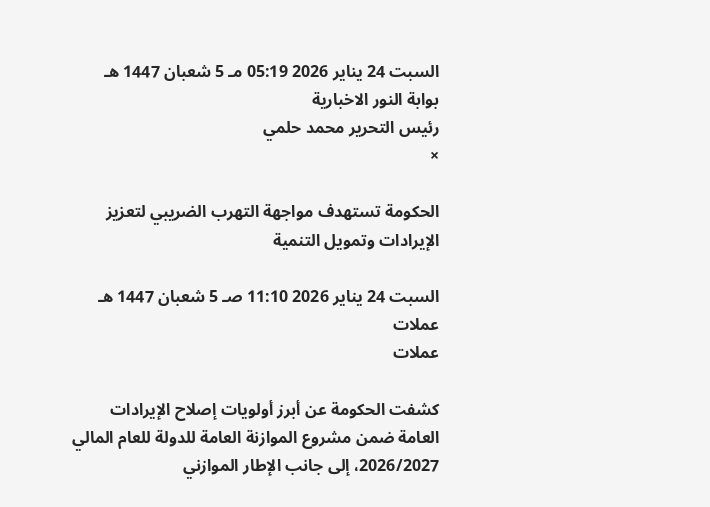السبت 24 يناير 2026 05:19 مـ 5 شعبان 1447 هـ
بوابة النور الاخبارية
رئيس التحرير محمد حلمي
×

الحكومة تستهدف مواجهة التهرب الضريبي لتعزيز الإيرادات وتمويل التنمية

السبت 24 يناير 2026 11:10 صـ 5 شعبان 1447 هـ
عملات
عملات

كشفت الحكومة عن أبرز أولويات إصلاح الإيرادات العامة ضمن مشروع الموازنة العامة للدولة للعام المالي 2026/2027، إلى جانب الإطار الموازني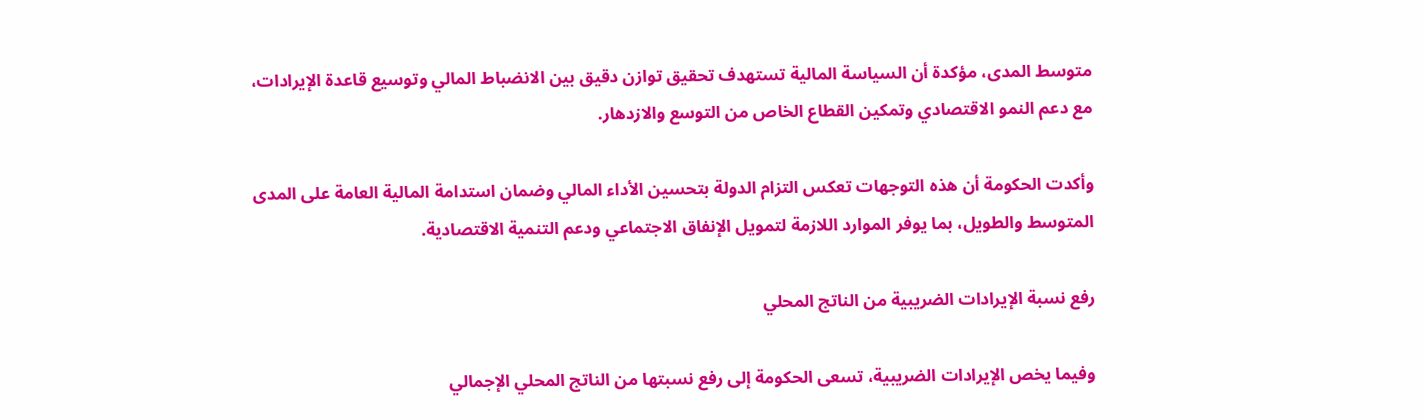متوسط المدى، مؤكدة أن السياسة المالية تستهدف تحقيق توازن دقيق بين الانضباط المالي وتوسيع قاعدة الإيرادات، مع دعم النمو الاقتصادي وتمكين القطاع الخاص من التوسع والازدهار.

وأكدت الحكومة أن هذه التوجهات تعكس التزام الدولة بتحسين الأداء المالي وضمان استدامة المالية العامة على المدى المتوسط والطويل، بما يوفر الموارد اللازمة لتمويل الإنفاق الاجتماعي ودعم التنمية الاقتصادية.

رفع نسبة الإيرادات الضريبية من الناتج المحلي

وفيما يخص الإيرادات الضريبية، تسعى الحكومة إلى رفع نسبتها من الناتج المحلي الإجمالي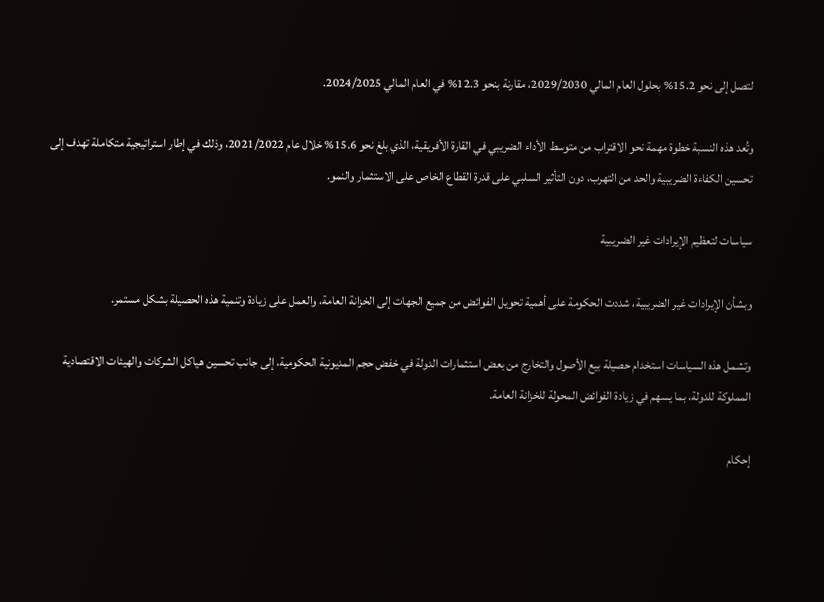لتصل إلى نحو 15.2% بحلول العام المالي 2029/2030، مقارنة بنحو 12.3% في العام المالي 2024/2025.

وتُعد هذه النسبة خطوة مهمة نحو الاقتراب من متوسط الأداء الضريبي في القارة الأفريقية، الذي بلغ نحو 15.6% خلال عام 2021/2022، وذلك في إطار استراتيجية متكاملة تهدف إلى تحسين الكفاءة الضريبية والحد من التهرب، دون التأثير السلبي على قدرة القطاع الخاص على الاستثمار والنمو.

سياسات لتعظيم الإيرادات غير الضريبية

وبشأن الإيرادات غير الضريبية، شددت الحكومة على أهمية تحويل الفوائض من جميع الجهات إلى الخزانة العامة، والعمل على زيادة وتنمية هذه الحصيلة بشكل مستمر.

وتشمل هذه السياسات استخدام حصيلة بيع الأصول والتخارج من بعض استثمارات الدولة في خفض حجم المديونية الحكومية، إلى جانب تحسين هياكل الشركات والهيئات الاقتصادية المملوكة للدولة، بما يسهم في زيادة الفوائض المحولة للخزانة العامة.

إحكام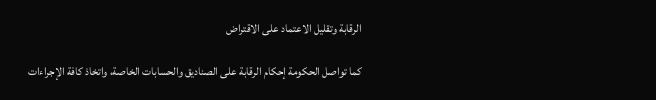الرقابة وتقليل الاعتماد على الاقتراض

كما تواصل الحكومة إحكام الرقابة على الصناديق والحسابات الخاصة، واتخاذ كافة الإجراءات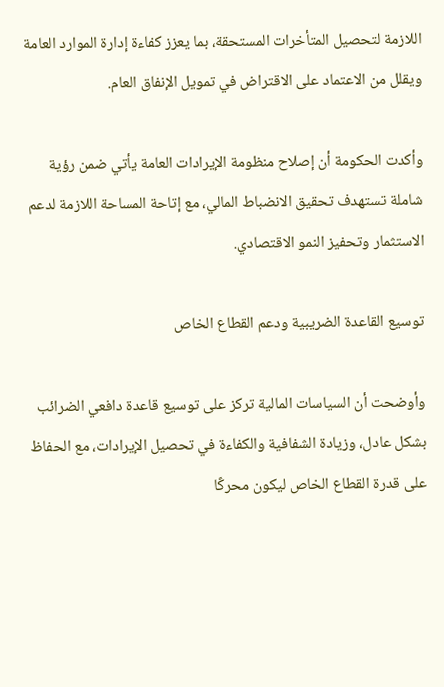اللازمة لتحصيل المتأخرات المستحقة، بما يعزز كفاءة إدارة الموارد العامة ويقلل من الاعتماد على الاقتراض في تمويل الإنفاق العام.

وأكدت الحكومة أن إصلاح منظومة الإيرادات العامة يأتي ضمن رؤية شاملة تستهدف تحقيق الانضباط المالي، مع إتاحة المساحة اللازمة لدعم الاستثمار وتحفيز النمو الاقتصادي.

توسيع القاعدة الضريبية ودعم القطاع الخاص

وأوضحت أن السياسات المالية تركز على توسيع قاعدة دافعي الضرائب بشكل عادل، وزيادة الشفافية والكفاءة في تحصيل الإيرادات، مع الحفاظ على قدرة القطاع الخاص ليكون محركًا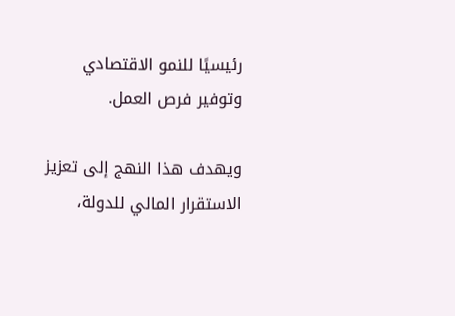رئيسيًا للنمو الاقتصادي وتوفير فرص العمل.

ويهدف هذا النهج إلى تعزيز الاستقرار المالي للدولة،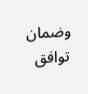وضمان توافق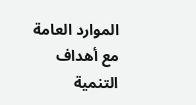الموارد العامة مع أهداف التنمية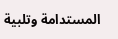المستدامة وتلبية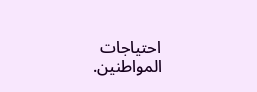احتياجات المواطنين.